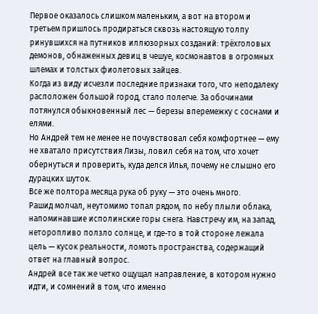Первое оказалось слишком маленьким, а вот на втором и третьем пришлось продираться сквозь настоящую толпу ринувшихся на путников иллюзорных созданий: трёхголовых демонов, обнаженных девиц в чешуе, космонавтов в огромных шлемах и толстых фиолетовых зайцев.
Когда из виду исчезли последние признаки того, что неподалеку расположен большой город, стало полегче. За обочинами потянулся обыкновенный лес — березы вперемежку с соснами и елями.
Но Андрей тем не менее не почувствовал себя комфортнее — ему не хватало присутствия Лизы, ловил себя на том, что хочет обернуться и проверить, куда делся Илья, почему не слышно его дурацких шуток.
Все же полтора месяца рука об руку — это очень много.
Рашид молчал, неутомимо топал рядом, по небу плыли облака, напоминавшие исполинские горы снега. Навстречу им, на запад, неторопливо ползло солнце, и где-то в той стороне лежала цель — кусок реальности, ломоть пространства, содержащий ответ на главный вопрос.
Андрей все так же четко ощущал направление, в котором нужно идти, и сомнений в том, что именно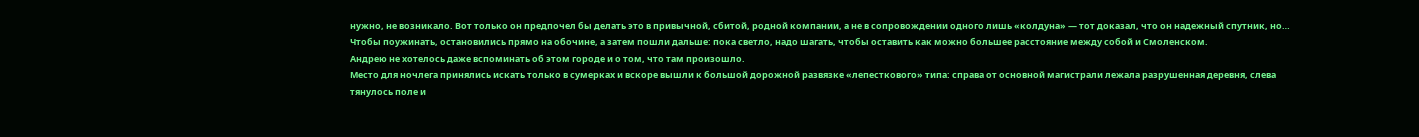нужно, не возникало. Вот только он предпочел бы делать это в привычной, сбитой, родной компании, а не в сопровождении одного лишь «колдуна» — тот доказал, что он надежный спутник, но…
Чтобы поужинать, остановились прямо на обочине, а затем пошли дальше: пока светло, надо шагать, чтобы оставить как можно большее расстояние между собой и Смоленском.
Андрею не хотелось даже вспоминать об этом городе и о том, что там произошло.
Место для ночлега принялись искать только в сумерках и вскоре вышли к большой дорожной развязке «лепесткового» типа: справа от основной магистрали лежала разрушенная деревня, слева тянулось поле и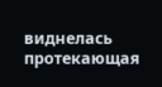виднелась протекающая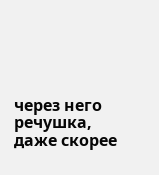через него речушка, даже скорее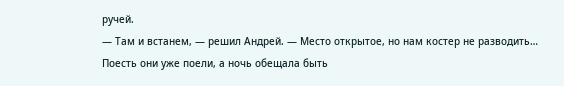ручей.
— Там и встанем, — решил Андрей. — Место открытое, но нам костер не разводить…
Поесть они уже поели, а ночь обещала быть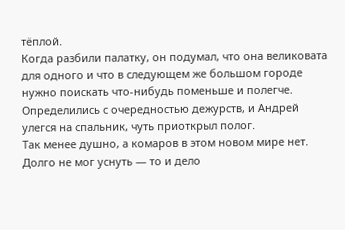тёплой.
Когда разбили палатку, он подумал, что она великовата для одного и что в следующем же большом городе нужно поискать что-нибудь поменьше и полегче. Определились с очередностью дежурств, и Андрей улегся на спальник, чуть приоткрыл полог.
Так менее душно, а комаров в этом новом мире нет.
Долго не мог уснуть — то и дело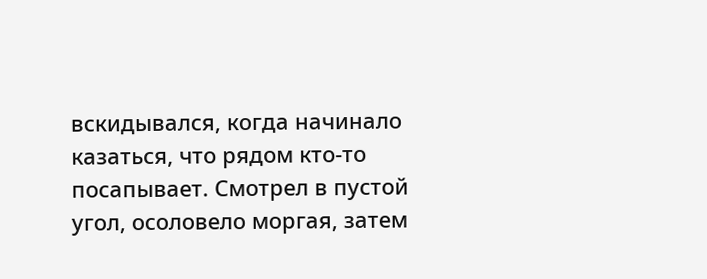вскидывался, когда начинало казаться, что рядом кто-то посапывает. Смотрел в пустой угол, осоловело моргая, затем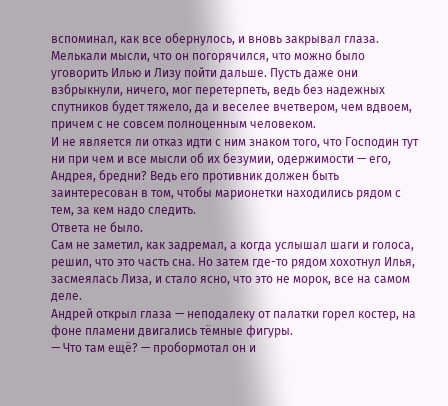вспоминал, как все обернулось, и вновь закрывал глаза.
Мелькали мысли, что он погорячился, что можно было уговорить Илью и Лизу пойти дальше. Пусть даже они взбрыкнули, ничего, мог перетерпеть, ведь без надежных спутников будет тяжело, да и веселее вчетвером, чем вдвоем, причем с не совсем полноценным человеком.
И не является ли отказ идти с ним знаком того, что Господин тут ни при чем и все мысли об их безумии, одержимости — его, Андрея, бредни? Ведь его противник должен быть заинтересован в том, чтобы марионетки находились рядом с тем, за кем надо следить.
Ответа не было.
Сам не заметил, как задремал, а когда услышал шаги и голоса, решил, что это часть сна. Но затем где-то рядом хохотнул Илья, засмеялась Лиза, и стало ясно, что это не морок, все на самом деле.
Андрей открыл глаза — неподалеку от палатки горел костер, на фоне пламени двигались тёмные фигуры.
— Что там ещё? — пробормотал он и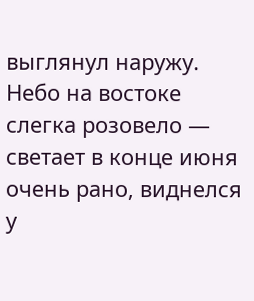выглянул наружу.
Небо на востоке слегка розовело — светает в конце июня очень рано, виднелся у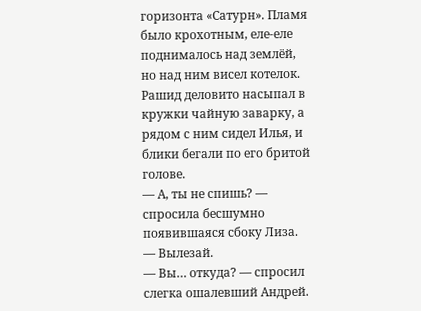горизонта «Сатурн». Пламя было крохотным, еле-еле поднималось над землёй, но над ним висел котелок. Рашид деловито насыпал в кружки чайную заварку, а рядом с ним сидел Илья, и блики бегали по его бритой голове.
— А, ты не спишь? — спросила бесшумно появившаяся сбоку Лиза. — Вылезай.
— Вы… откуда? — спросил слегка ошалевший Андрей.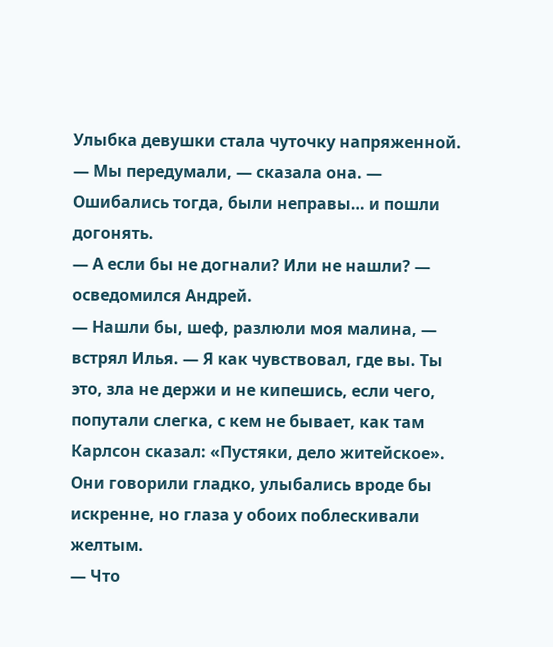Улыбка девушки стала чуточку напряженной.
— Мы передумали, — сказала она. — Ошибались тогда, были неправы… и пошли догонять.
— А если бы не догнали? Или не нашли? — осведомился Андрей.
— Нашли бы, шеф, разлюли моя малина, — встрял Илья. — Я как чувствовал, где вы. Ты это, зла не держи и не кипешись, если чего, попутали слегка, с кем не бывает, как там Карлсон сказал: «Пустяки, дело житейское».
Они говорили гладко, улыбались вроде бы искренне, но глаза у обоих поблескивали желтым.
— Что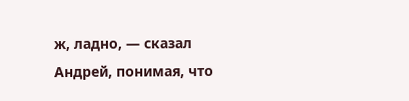ж, ладно, — сказал Андрей, понимая, что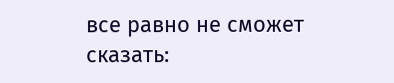все равно не сможет сказать: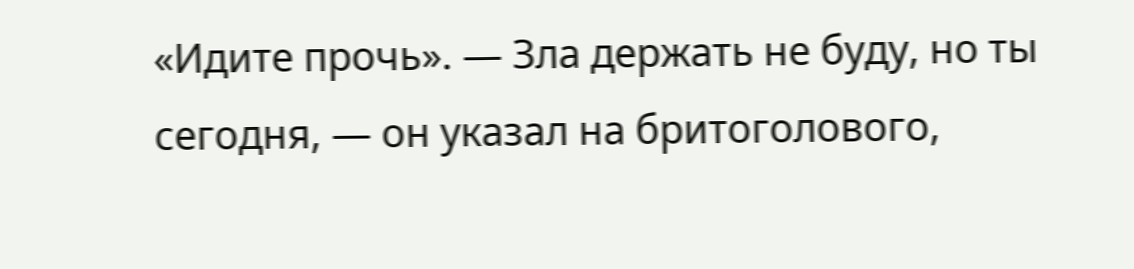«Идите прочь». — Зла держать не буду, но ты сегодня, — он указал на бритоголового,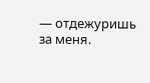— отдежуришь за меня.